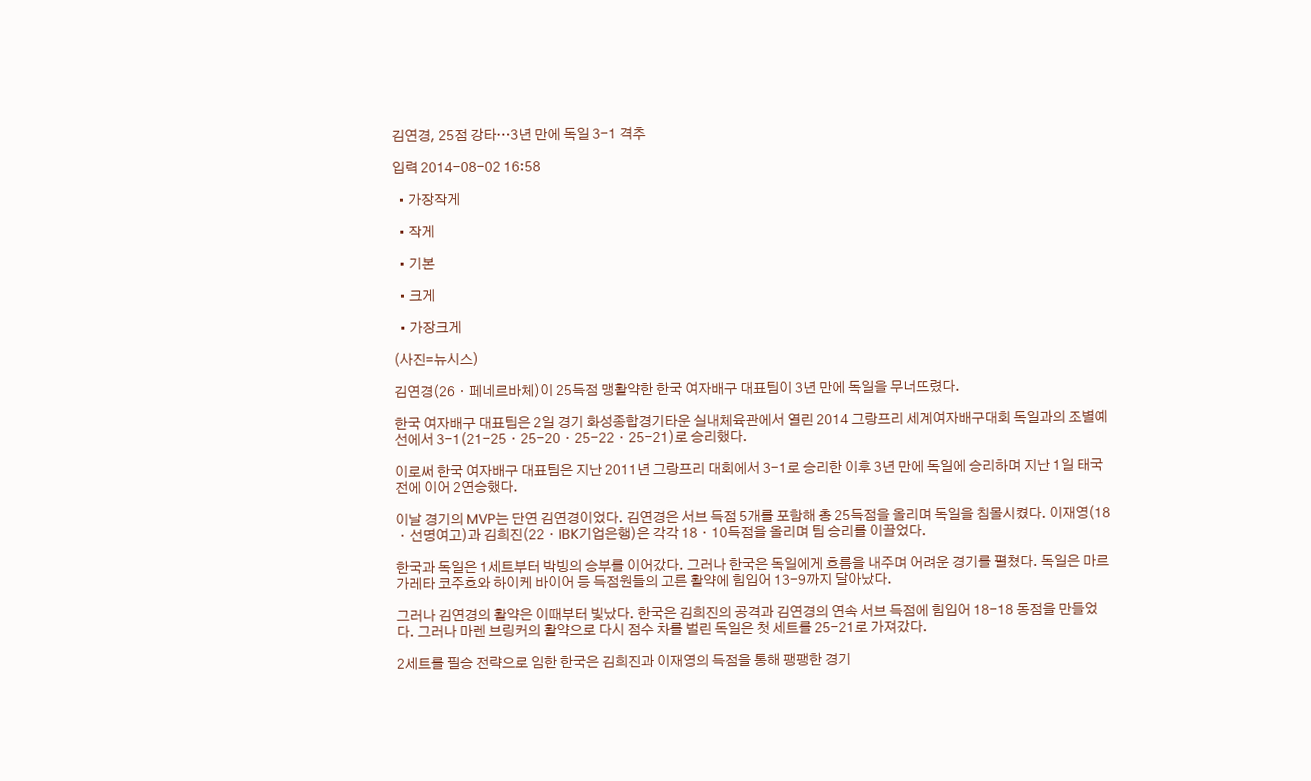김연경, 25점 강타…3년 만에 독일 3-1 격추

입력 2014-08-02 16:58

  • 가장작게

  • 작게

  • 기본

  • 크게

  • 가장크게

(사진=뉴시스)

김연경(26ㆍ페네르바체)이 25득점 맹활약한 한국 여자배구 대표팀이 3년 만에 독일을 무너뜨렸다.

한국 여자배구 대표팀은 2일 경기 화성종합경기타운 실내체육관에서 열린 2014 그랑프리 세계여자배구대회 독일과의 조별예선에서 3-1(21-25ㆍ25-20ㆍ25-22ㆍ25-21)로 승리했다.

이로써 한국 여자배구 대표팀은 지난 2011년 그랑프리 대회에서 3-1로 승리한 이후 3년 만에 독일에 승리하며 지난 1일 태국전에 이어 2연승했다.

이날 경기의 MVP는 단연 김연경이었다. 김연경은 서브 득점 5개를 포함해 총 25득점을 올리며 독일을 침몰시켰다. 이재영(18ㆍ선명여고)과 김희진(22ㆍIBK기업은행)은 각각 18ㆍ10득점을 올리며 팀 승리를 이끌었다.

한국과 독일은 1세트부터 박빙의 승부를 이어갔다. 그러나 한국은 독일에게 흐름을 내주며 어려운 경기를 펼쳤다. 독일은 마르가레타 코주흐와 하이케 바이어 등 득점원들의 고른 활약에 힘입어 13-9까지 달아났다.

그러나 김연경의 활약은 이때부터 빛났다. 한국은 김희진의 공격과 김연경의 연속 서브 득점에 힘입어 18-18 동점을 만들었다. 그러나 마렌 브링커의 활약으로 다시 점수 차를 벌린 독일은 첫 세트를 25-21로 가져갔다.

2세트를 필승 전략으로 임한 한국은 김희진과 이재영의 득점을 통해 팽팽한 경기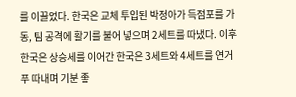를 이끌었다. 한국은 교체 투입된 박정아가 득점포를 가동, 팀 공격에 활기를 불어 넣으며 2세트를 따냈다. 이후 한국은 상승세를 이어간 한국은 3세트와 4세트를 연거푸 따내며 기분 좋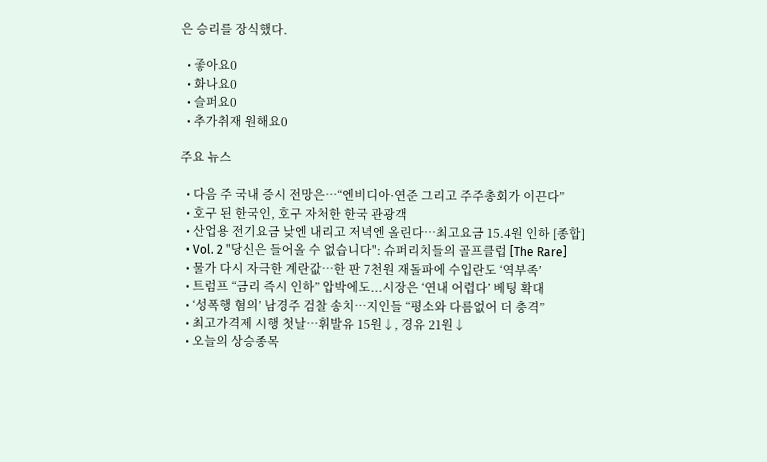은 승리를 장식했다.

  • 좋아요0
  • 화나요0
  • 슬퍼요0
  • 추가취재 원해요0

주요 뉴스

  • 다음 주 국내 증시 전망은⋯“엔비디아·연준 그리고 주주총회가 이끈다”
  • 호구 된 한국인, 호구 자처한 한국 관광객
  • 산업용 전기요금 낮엔 내리고 저녁엔 올린다…최고요금 15.4원 인하 [종합]
  • Vol. 2 "당신은 들어올 수 없습니다": 슈퍼리치들의 골프클럽 [The Rare]
  • 물가 다시 자극한 계란값…한 판 7천원 재돌파에 수입란도 ‘역부족’
  • 트럼프 “금리 즉시 인하” 압박에도...시장은 ‘연내 어렵다’ 베팅 확대
  • ‘성폭행 혐의’ 남경주 검찰 송치…지인들 “평소와 다름없어 더 충격”
  • 최고가격제 시행 첫날⋯휘발유 15원↓, 경유 21원↓
  • 오늘의 상승종목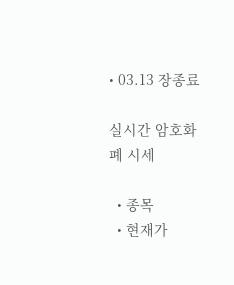• 03.13 장종료

실시간 암호화폐 시세

  • 종목
  • 현재가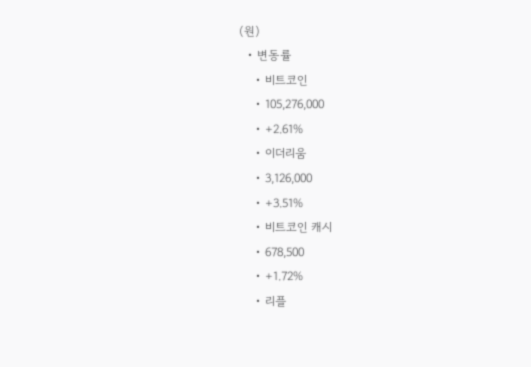(원)
  • 변동률
    • 비트코인
    • 105,276,000
    • +2.61%
    • 이더리움
    • 3,126,000
    • +3.51%
    • 비트코인 캐시
    • 678,500
    • +1.72%
    • 리플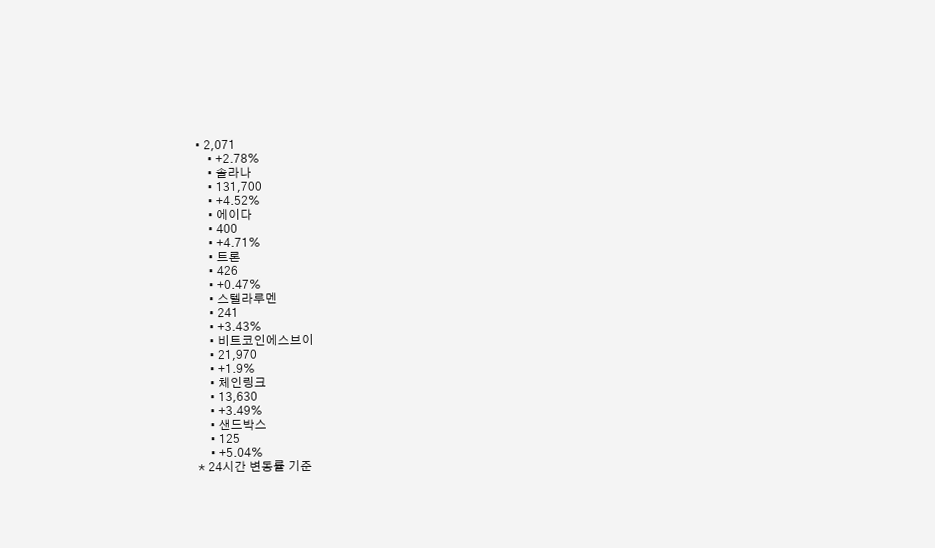• 2,071
    • +2.78%
    • 솔라나
    • 131,700
    • +4.52%
    • 에이다
    • 400
    • +4.71%
    • 트론
    • 426
    • +0.47%
    • 스텔라루멘
    • 241
    • +3.43%
    • 비트코인에스브이
    • 21,970
    • +1.9%
    • 체인링크
    • 13,630
    • +3.49%
    • 샌드박스
    • 125
    • +5.04%
* 24시간 변동률 기준